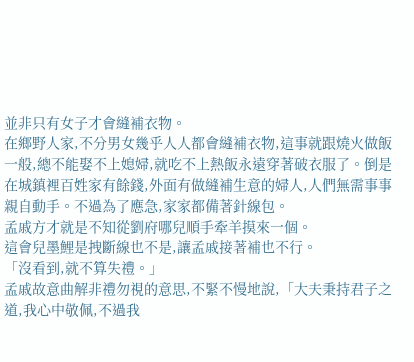並非只有女子才會縫補衣物。
在鄉野人家,不分男女幾乎人人都會縫補衣物,這事就跟燒火做飯一般,總不能娶不上媳婦,就吃不上熱飯永遠穿著破衣服了。倒是在城鎮裡百姓家有餘錢,外面有做縫補生意的婦人,人們無需事事親自動手。不過為了應急,家家都備著針線包。
孟戚方才就是不知從劉府哪兒順手牽羊摸來一個。
這會兒墨鯉是拽斷線也不是,讓孟戚接著補也不行。
「沒看到,就不算失禮。」
孟戚故意曲解非禮勿視的意思,不緊不慢地說,「大夫秉持君子之道,我心中敬佩,不過我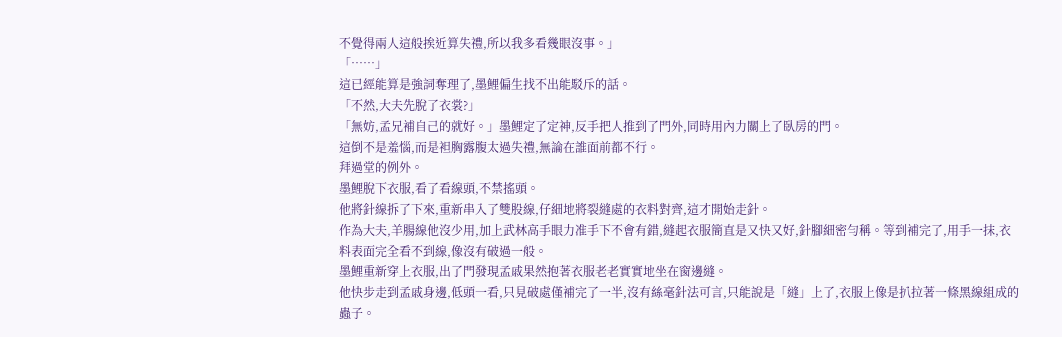不覺得兩人這般挨近算失禮,所以我多看幾眼沒事。」
「……」
這已經能算是強詞奪理了,墨鯉偏生找不出能駁斥的話。
「不然,大夫先脫了衣裳?」
「無妨,孟兄補自己的就好。」墨鯉定了定神,反手把人推到了門外,同時用內力關上了臥房的門。
這倒不是羞惱,而是袒胸露腹太過失禮,無論在誰面前都不行。
拜過堂的例外。
墨鯉脫下衣服,看了看線頭,不禁搖頭。
他將針線拆了下來,重新串入了雙股線,仔細地將裂縫處的衣料對齊,這才開始走針。
作為大夫,羊腸線他沒少用,加上武林高手眼力准手下不會有錯,縫起衣服簡直是又快又好,針腳細密勻稱。等到補完了,用手一抹,衣料表面完全看不到線,像沒有破過一般。
墨鯉重新穿上衣服,出了門發現孟戚果然抱著衣服老老實實地坐在窗邊縫。
他快步走到孟戚身邊,低頭一看,只見破處僅補完了一半,沒有絲毫針法可言,只能說是「縫」上了,衣服上像是扒拉著一條黑線組成的蟲子。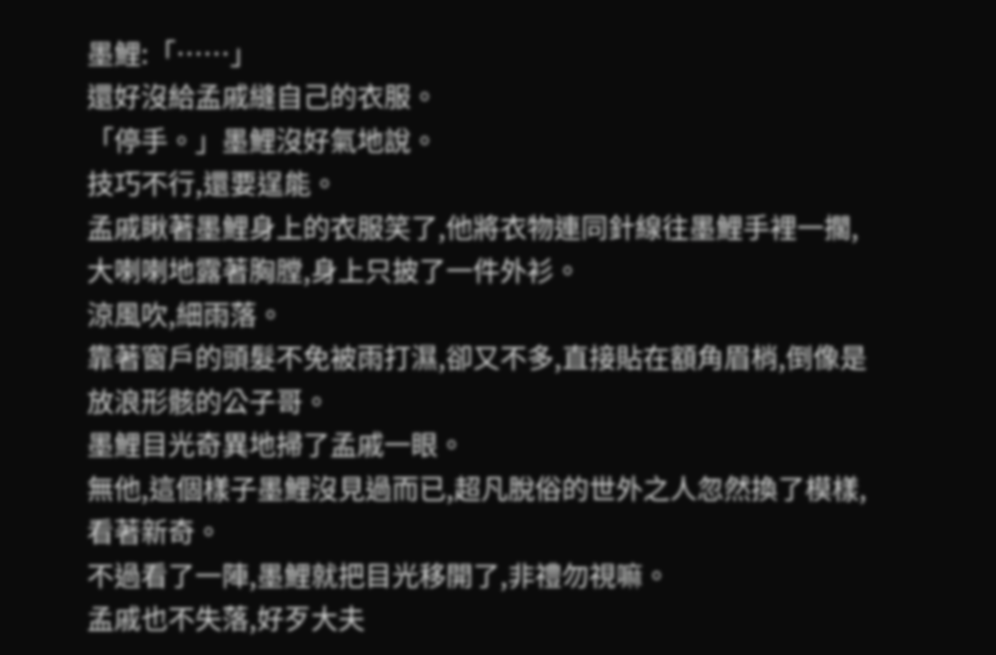墨鯉:「……」
還好沒給孟戚縫自己的衣服。
「停手。」墨鯉沒好氣地說。
技巧不行,還要逞能。
孟戚瞅著墨鯉身上的衣服笑了,他將衣物連同針線往墨鯉手裡一擱,大喇喇地露著胸膛,身上只披了一件外衫。
涼風吹,細雨落。
靠著窗戶的頭髮不免被雨打濕,卻又不多,直接貼在額角眉梢,倒像是放浪形骸的公子哥。
墨鯉目光奇異地掃了孟戚一眼。
無他,這個樣子墨鯉沒見過而已,超凡脫俗的世外之人忽然換了模樣,看著新奇。
不過看了一陣,墨鯉就把目光移開了,非禮勿視嘛。
孟戚也不失落,好歹大夫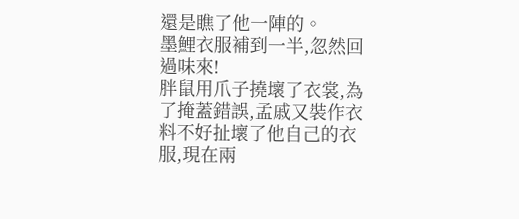還是瞧了他一陣的。
墨鯉衣服補到一半,忽然回過味來!
胖鼠用爪子撓壞了衣裳,為了掩蓋錯誤,孟戚又裝作衣料不好扯壞了他自己的衣服,現在兩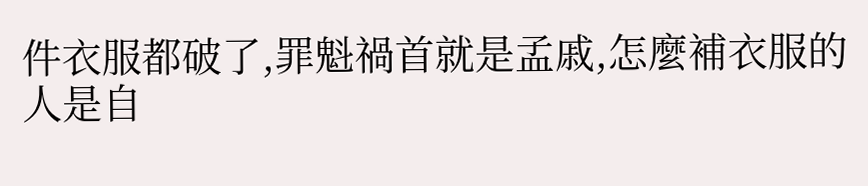件衣服都破了,罪魁禍首就是孟戚,怎麼補衣服的人是自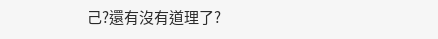己?還有沒有道理了?